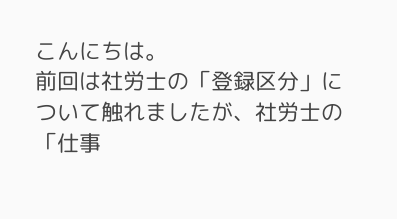こんにちは。
前回は社労士の「登録区分」について触れましたが、社労士の「仕事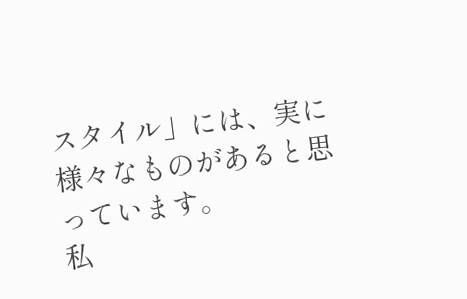スタイル」には、実に様々なものがあると思っています。
私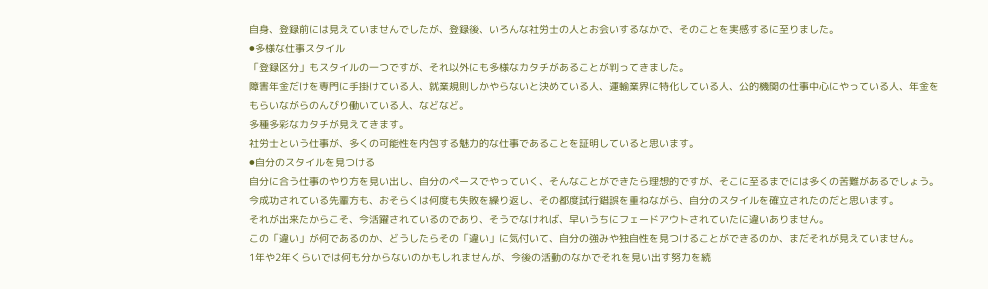自身、登録前には見えていませんでしたが、登録後、いろんな社労士の人とお会いするなかで、そのことを実感するに至りました。
⚫多様な仕事スタイル
「登録区分」もスタイルの一つですが、それ以外にも多様なカタチがあることが判ってきました。
障害年金だけを専門に手掛けている人、就業規則しかやらないと決めている人、運輸業界に特化している人、公的機関の仕事中心にやっている人、年金をもらいながらのんびり働いている人、などなど。
多種多彩なカタチが見えてきます。
社労士という仕事が、多くの可能性を内包する魅力的な仕事であることを証明していると思います。
⚫自分のスタイルを見つける
自分に合う仕事のやり方を見い出し、自分のペースでやっていく、そんなことができたら理想的ですが、そこに至るまでには多くの苦難があるでしょう。
今成功されている先輩方も、おそらくは何度も失敗を繰り返し、その都度試行錯誤を重ねながら、自分のスタイルを確立されたのだと思います。
それが出来たからこそ、今活躍されているのであり、そうでなければ、早いうちにフェードアウトされていたに違いありません。
この「違い」が何であるのか、どうしたらその「違い」に気付いて、自分の強みや独自性を見つけることができるのか、まだそれが見えていません。
1年や2年くらいでは何も分からないのかもしれませんが、今後の活動のなかでそれを見い出す努力を続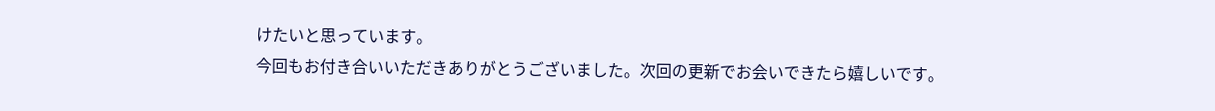けたいと思っています。
今回もお付き合いいただきありがとうございました。次回の更新でお会いできたら嬉しいです。